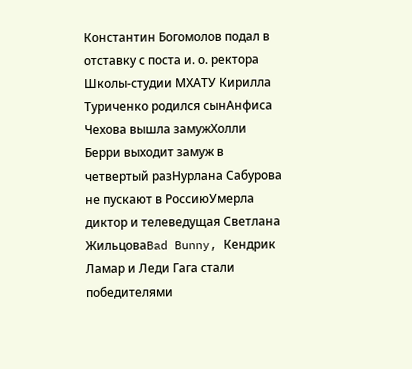Константин Богомолов подал в отставку с поста и. о. ректора Школы-студии МХАТУ Кирилла Туриченко родился сынАнфиса Чехова вышла замужХолли Берри выходит замуж в четвертый разНурлана Сабурова не пускают в РоссиюУмерла диктор и телеведущая Светлана ЖильцоваBad Bunny, Кендрик Ламар и Леди Гага стали победителями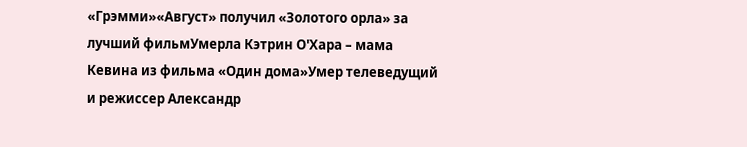«Грэмми»«Август» получил «Золотого орла» за лучший фильмУмерла Кэтрин О'Хара – мама Кевина из фильма «Один дома»Умер телеведущий и режиссер Александр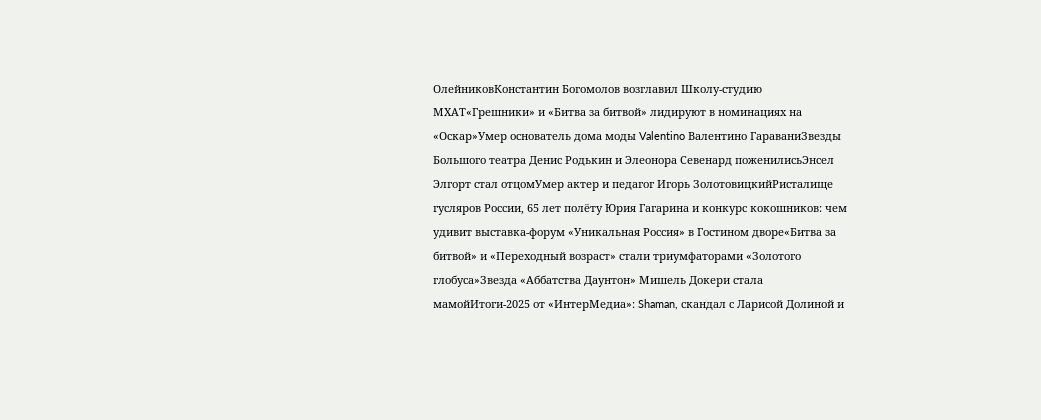ОлейниковКонстантин Богомолов возглавил Школу-студию МХАТ«Грешники» и «Битва за битвой» лидируют в номинациях на «Оскар»Умер основатель дома моды Valentino Валентино ГараваниЗвезды Большого театра Денис Родькин и Элеонора Севенард поженилисьЭнсел Элгорт стал отцомУмер актер и педагог Игорь ЗолотовицкийРисталище гусляров России, 65 лет полёту Юрия Гагарина и конкурс кокошников: чем удивит выставка-форум «Уникальная Россия» в Гостином дворе«Битва за битвой» и «Переходный возраст» стали триумфаторами «Золотого глобуса»Звезда «Аббатства Даунтон» Мишель Докери стала мамойИтоги-2025 от «ИнтерМедиа»: Shaman, скандал с Ларисой Долиной и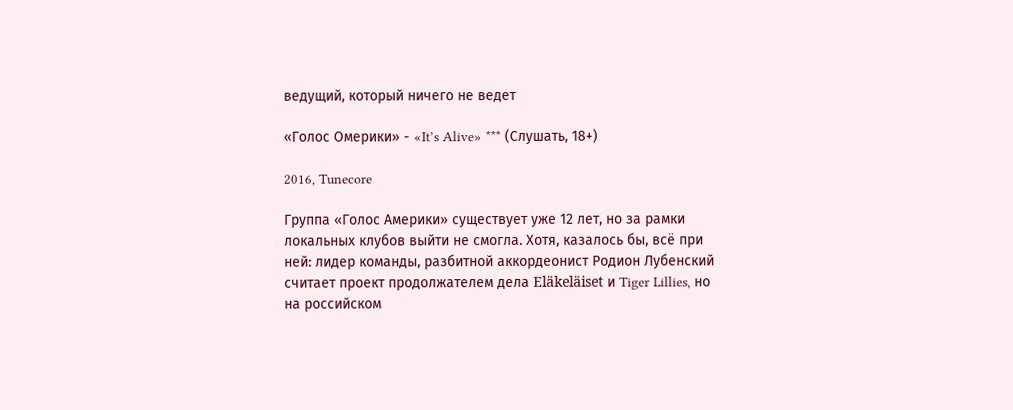ведущий, который ничего не ведет

«Голос Омерики» - «It’s Alive» *** (Слушать, 18+)

2016, Tunecore

Группа «Голос Америки» существует уже 12 лет, но за рамки локальных клубов выйти не смогла. Хотя, казалось бы, всё при ней: лидер команды, разбитной аккордеонист Родион Лубенский считает проект продолжателем дела Eläkeläiset и Tiger Lillies, но на российском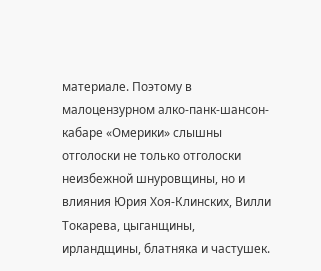материале. Поэтому в малоцензурном алко-панк-шансон-кабаре «Омерики» слышны отголоски не только отголоски неизбежной шнуровщины, но и влияния Юрия Хоя-Клинских, Вилли Токарева, цыганщины, ирландщины, блатняка и частушек.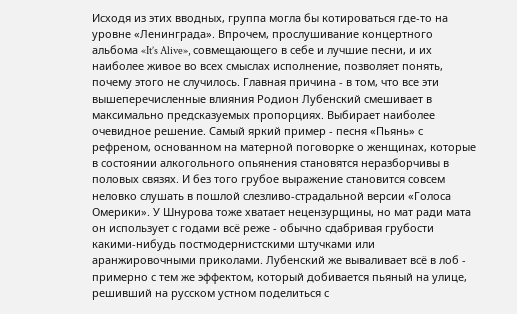Исходя из этих вводных, группа могла бы котироваться где-то на уровне «Ленинграда». Впрочем, прослушивание концертного альбома «It’s Alive», совмещающего в себе и лучшие песни, и их наиболее живое во всех смыслах исполнение, позволяет понять, почему этого не случилось. Главная причина - в том, что все эти вышеперечисленные влияния Родион Лубенский смешивает в максимально предсказуемых пропорциях. Выбирает наиболее очевидное решение. Самый яркий пример - песня «Пьянь» с рефреном, основанном на матерной поговорке о женщинах, которые в состоянии алкогольного опьянения становятся неразборчивы в половых связях. И без того грубое выражение становится совсем неловко слушать в пошлой слезливо-страдальной версии «Голоса Омерики». У Шнурова тоже хватает нецензурщины, но мат ради мата он использует с годами всё реже - обычно сдабривая грубости какими-нибудь постмодернистскими штучками или аранжировочными приколами. Лубенский же вываливает всё в лоб - примерно с тем же эффектом, который добивается пьяный на улице, решивший на русском устном поделиться с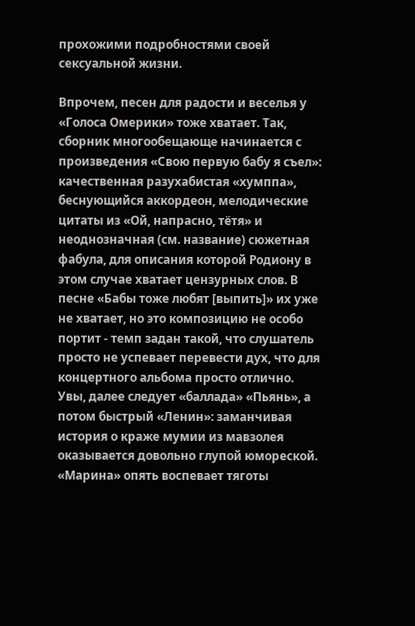прохожими подробностями своей сексуальной жизни.

Впрочем, песен для радости и веселья у «Голоса Омерики» тоже хватает. Так, сборник многообещающе начинается с произведения «Свою первую бабу я съел»: качественная разухабистая «хумппа», беснующийся аккордеон, мелодические цитаты из «Ой, напрасно, тётя» и неоднозначная (см. название) сюжетная фабула, для описания которой Родиону в этом случае хватает цензурных слов. В песне «Бабы тоже любят [выпить]» их уже не хватает, но это композицию не особо портит - темп задан такой, что слушатель просто не успевает перевести дух, что для концертного альбома просто отлично. Увы, далее следует «баллада» «Пьянь», а потом быстрый «Ленин»: заманчивая история о краже мумии из мавзолея оказывается довольно глупой юмореской. «Марина» опять воспевает тяготы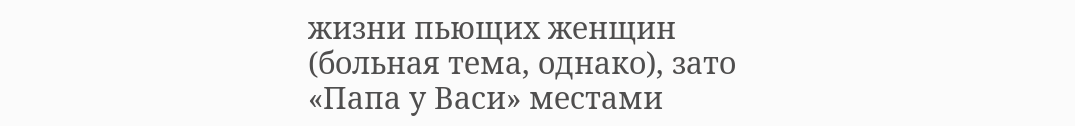жизни пьющих женщин (больная тема, однако), зато «Папа у Васи» местами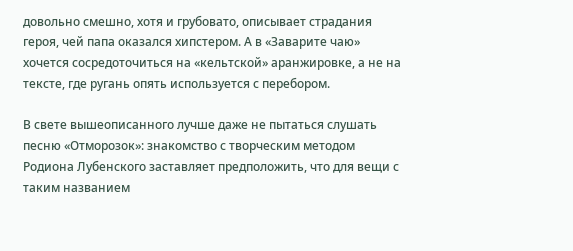довольно смешно, хотя и грубовато, описывает страдания героя, чей папа оказался хипстером. А в «Заварите чаю» хочется сосредоточиться на «кельтской» аранжировке, а не на тексте, где ругань опять используется с перебором.

В свете вышеописанного лучше даже не пытаться слушать песню «Отморозок»: знакомство с творческим методом Родиона Лубенского заставляет предположить, что для вещи с таким названием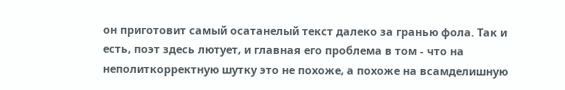он приготовит самый осатанелый текст далеко за гранью фола. Так и есть, поэт здесь лютует, и главная его проблема в том - что на неполиткорректную шутку это не похоже, а похоже на всамделишную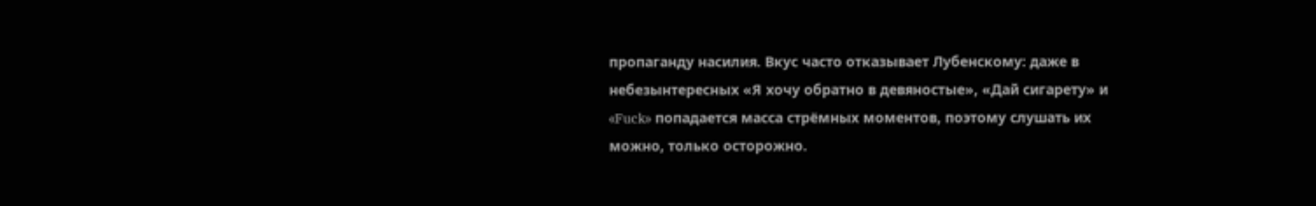пропаганду насилия. Вкус часто отказывает Лубенскому: даже в небезынтересных «Я хочу обратно в девяностые», «Дай сигарету» и «Fuck» попадается масса стрёмных моментов, поэтому слушать их можно, только осторожно.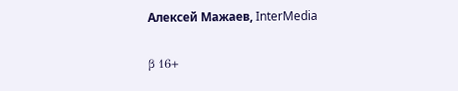Алексей Мажаев, InterMedia

β 16+